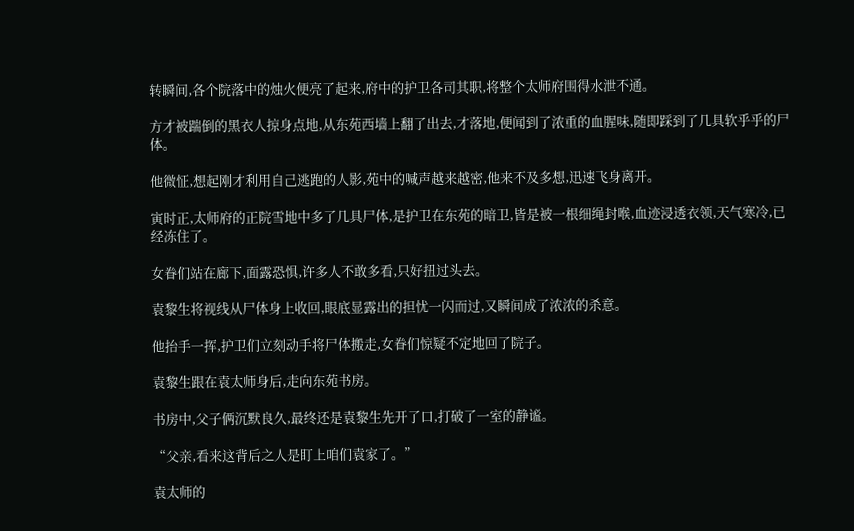转瞬间,各个院落中的烛火便亮了起来,府中的护卫各司其职,将整个太师府围得水泄不通。

方才被踹倒的黑衣人掠身点地,从东苑西墙上翻了出去,才落地,便闻到了浓重的血腥味,随即踩到了几具软乎乎的尸体。

他微怔,想起刚才利用自己逃跑的人影,苑中的喊声越来越密,他来不及多想,迅速飞身离开。

寅时正,太师府的正院雪地中多了几具尸体,是护卫在东苑的暗卫,皆是被一根细绳封喉,血迹浸透衣领,天气寒冷,已经冻住了。

女眷们站在廊下,面露恐惧,许多人不敢多看,只好扭过头去。

袁黎生将视线从尸体身上收回,眼底显露出的担忧一闪而过,又瞬间成了浓浓的杀意。

他抬手一挥,护卫们立刻动手将尸体搬走,女眷们惊疑不定地回了院子。

袁黎生跟在袁太师身后,走向东苑书房。

书房中,父子俩沉默良久,最终还是袁黎生先开了口,打破了一室的静谧。

“父亲,看来这背后之人是盯上咱们袁家了。”

袁太师的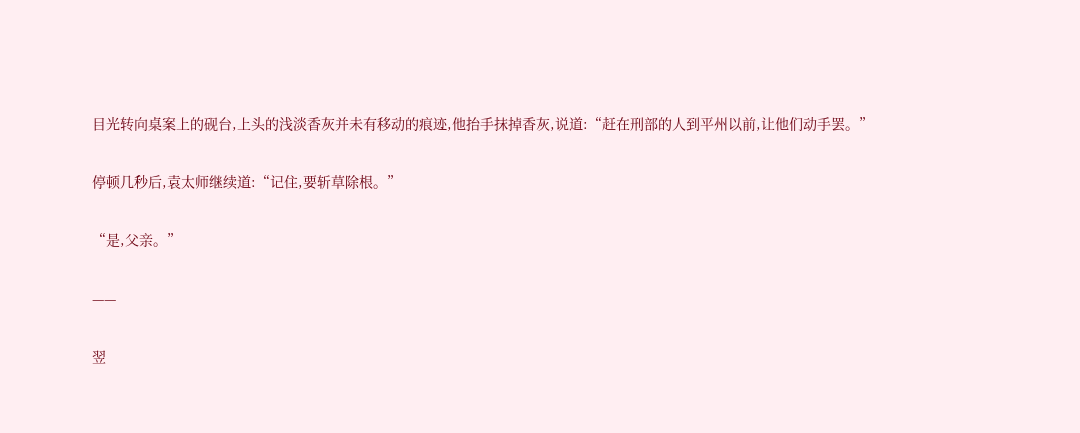目光转向桌案上的砚台,上头的浅淡香灰并未有移动的痕迹,他抬手抹掉香灰,说道:“赶在刑部的人到平州以前,让他们动手罢。”

停顿几秒后,袁太师继续道:“记住,要斩草除根。”

“是,父亲。”

——

翌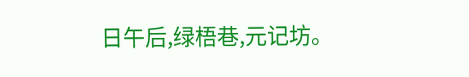日午后,绿梧巷,元记坊。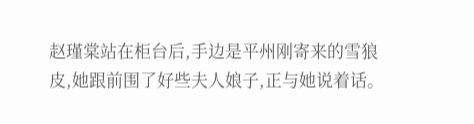赵瑾棠站在柜台后,手边是平州刚寄来的雪狼皮,她跟前围了好些夫人娘子,正与她说着话。